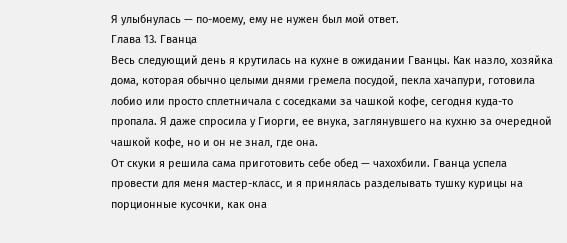Я улыбнулась — по-моему, ему не нужен был мой ответ.
Глава 13. Гванца
Весь следующий день я крутилась на кухне в ожидании Гванцы. Как назло, хозяйка дома, которая обычно целыми днями гремела посудой, пекла хачапури, готовила лобио или просто сплетничала с соседками за чашкой кофе, сегодня куда-то пропала. Я даже спросила у Гиорги, ее внука, заглянувшего на кухню за очередной чашкой кофе, но и он не знал, где она.
От скуки я решила сама приготовить себе обед — чахохбили. Гванца успела провести для меня мастер-класс, и я принялась разделывать тушку курицы на порционные кусочки, как она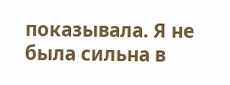показывала. Я не была сильна в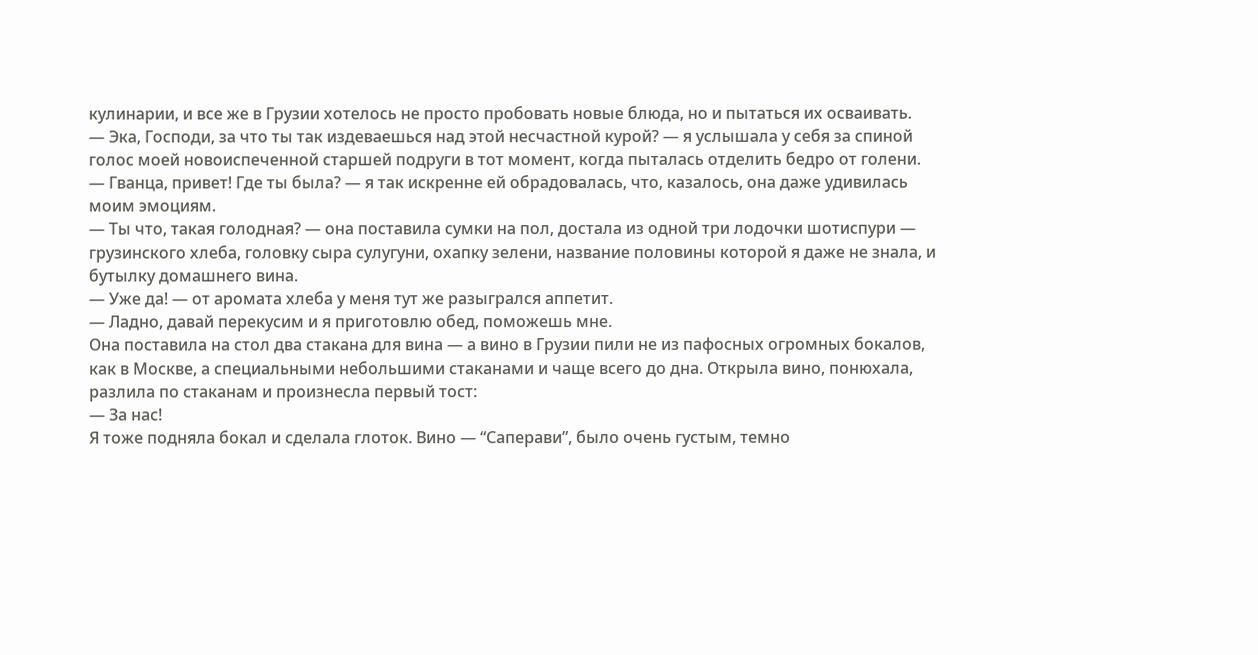кулинарии, и все же в Грузии хотелось не просто пробовать новые блюда, но и пытаться их осваивать.
— Эка, Господи, за что ты так издеваешься над этой несчастной курой? — я услышала у себя за спиной голос моей новоиспеченной старшей подруги в тот момент, когда пыталась отделить бедро от голени.
— Гванца, привет! Где ты была? — я так искренне ей обрадовалась, что, казалось, она даже удивилась моим эмоциям.
— Ты что, такая голодная? — она поставила сумки на пол, достала из одной три лодочки шотиспури — грузинского хлеба, головку сыра сулугуни, охапку зелени, название половины которой я даже не знала, и бутылку домашнего вина.
— Уже да! — от аромата хлеба у меня тут же разыгрался аппетит.
— Ладно, давай перекусим и я приготовлю обед, поможешь мне.
Она поставила на стол два стакана для вина — а вино в Грузии пили не из пафосных огромных бокалов, как в Москве, а специальными небольшими стаканами и чаще всего до дна. Открыла вино, понюхала, разлила по стаканам и произнесла первый тост:
— За нас!
Я тоже подняла бокал и сделала глоток. Вино — “Саперави”, было очень густым, темно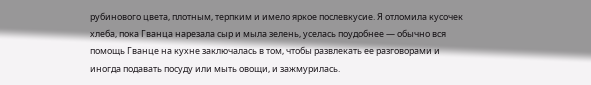рубинового цвета, плотным, терпким и имело яркое послевкусие. Я отломила кусочек хлеба, пока Гванца нарезала сыр и мыла зелень, уселась поудобнее — обычно вся помощь Гванце на кухне заключалась в том, чтобы развлекать ее разговорами и иногда подавать посуду или мыть овощи, и зажмурилась.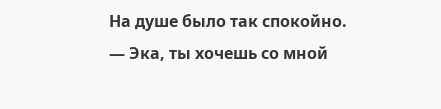На душе было так спокойно.
— Эка, ты хочешь со мной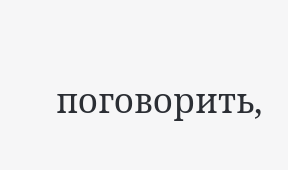поговорить,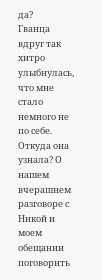да?
Гванца вдруг так хитро улыбнулась, что мне стало немного не по себе. Откуда она узнала? О нашем вчерашнем разговоре с Никой и моем обещании поговорить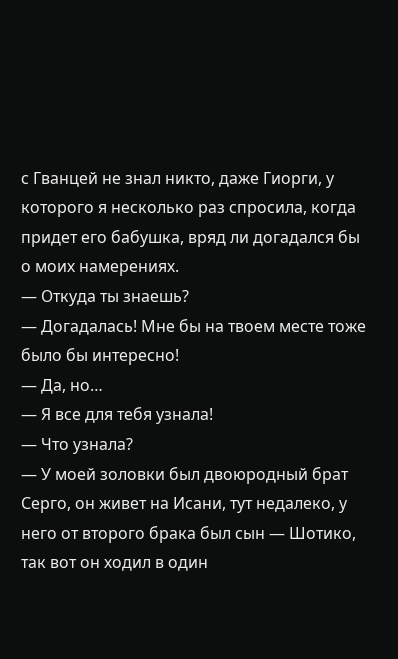с Гванцей не знал никто, даже Гиорги, у которого я несколько раз спросила, когда придет его бабушка, вряд ли догадался бы о моих намерениях.
— Откуда ты знаешь?
— Догадалась! Мне бы на твоем месте тоже было бы интересно!
— Да, но…
— Я все для тебя узнала!
— Что узнала?
— У моей золовки был двоюродный брат Серго, он живет на Исани, тут недалеко, у него от второго брака был сын — Шотико, так вот он ходил в один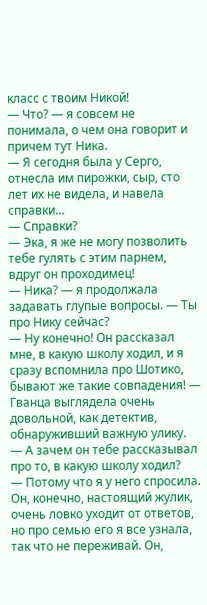класс с твоим Никой!
— Что? — я совсем не понимала, о чем она говорит и причем тут Ника.
— Я сегодня была у Серго, отнесла им пирожки, сыр, сто лет их не видела, и навела справки…
— Справки?
— Эка, я же не могу позволить тебе гулять с этим парнем, вдруг он проходимец!
— Ника? — я продолжала задавать глупые вопросы. — Ты про Нику сейчас?
— Ну конечно! Он рассказал мне, в какую школу ходил, и я сразу вспомнила про Шотико, бывают же такие совпадения! — Гванца выглядела очень довольной, как детектив, обнаруживший важную улику.
— А зачем он тебе рассказывал про то, в какую школу ходил?
— Потому что я у него спросила. Он, конечно, настоящий жулик, очень ловко уходит от ответов, но про семью его я все узнала, так что не переживай. Он,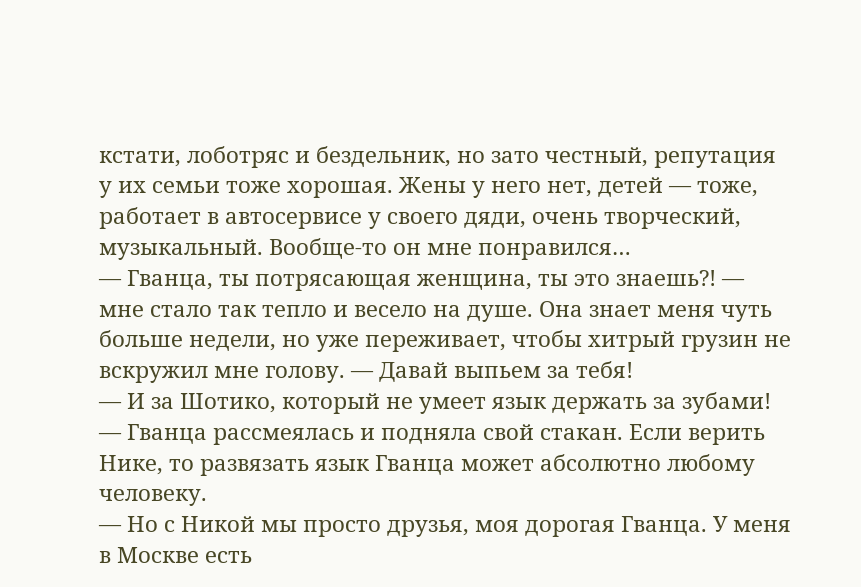кстати, лоботряс и бездельник, но зато честный, репутация у их семьи тоже хорошая. Жены у него нет, детей — тоже, работает в автосервисе у своего дяди, очень творческий, музыкальный. Вообще-то он мне понравился…
— Гванца, ты потрясающая женщина, ты это знаешь?! — мне стало так тепло и весело на душе. Она знает меня чуть больше недели, но уже переживает, чтобы хитрый грузин не вскружил мне голову. — Давай выпьем за тебя!
— И за Шотико, который не умеет язык держать за зубами! — Гванца рассмеялась и подняла свой стакан. Если верить Нике, то развязать язык Гванца может абсолютно любому человеку.
— Но с Никой мы просто друзья, моя дорогая Гванца. У меня в Москве есть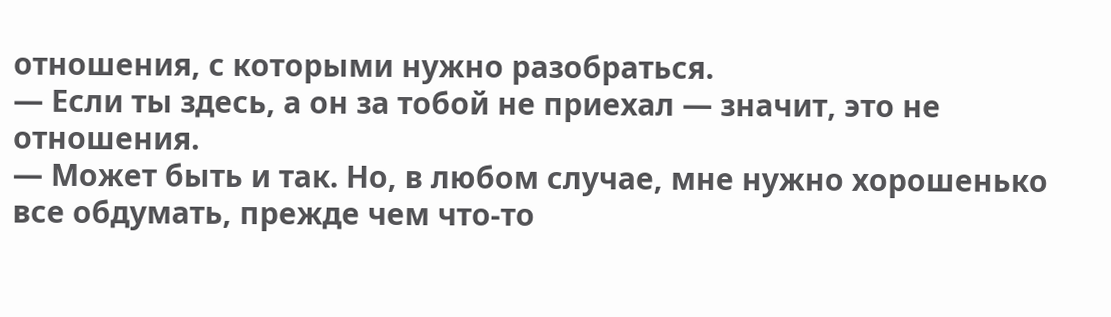отношения, с которыми нужно разобраться.
— Если ты здесь, а он за тобой не приехал — значит, это не отношения.
— Может быть и так. Но, в любом случае, мне нужно хорошенько все обдумать, прежде чем что-то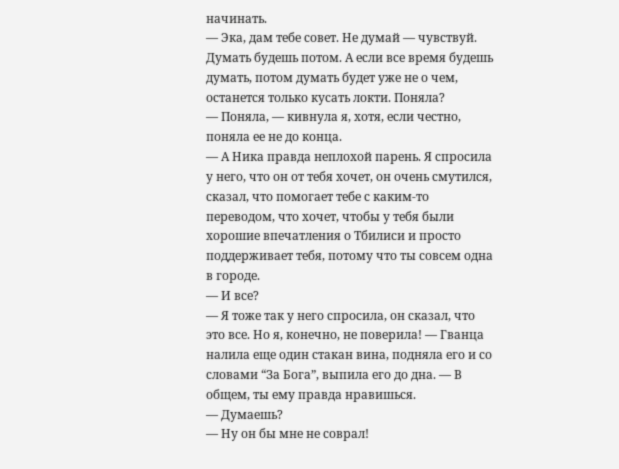начинать.
— Эка, дам тебе совет. Не думай — чувствуй. Думать будешь потом. А если все время будешь думать, потом думать будет уже не о чем, останется только кусать локти. Поняла?
— Поняла, — кивнула я, хотя, если честно, поняла ее не до конца.
— А Ника правда неплохой парень. Я спросила у него, что он от тебя хочет, он очень смутился, сказал, что помогает тебе с каким-то переводом, что хочет, чтобы у тебя были хорошие впечатления о Тбилиси и просто поддерживает тебя, потому что ты совсем одна в городе.
— И все?
— Я тоже так у него спросила, он сказал, что это все. Но я, конечно, не поверила! — Гванца налила еще один стакан вина, подняла его и со словами “За Бога”, выпила его до дна. — В общем, ты ему правда нравишься.
— Думаешь?
— Ну он бы мне не соврал!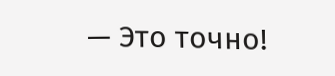— Это точно!